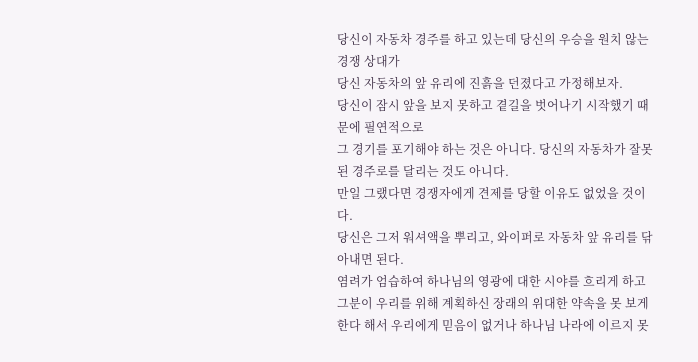당신이 자동차 경주를 하고 있는데 당신의 우승을 원치 않는 경쟁 상대가
당신 자동차의 앞 유리에 진흙을 던졌다고 가정해보자.
당신이 잠시 앞을 보지 못하고 곁길을 벗어나기 시작했기 때문에 필연적으로
그 경기를 포기해야 하는 것은 아니다. 당신의 자동차가 잘못된 경주로를 달리는 것도 아니다.
만일 그랬다면 경쟁자에게 견제를 당할 이유도 없었을 것이다.
당신은 그저 워셔액을 뿌리고, 와이퍼로 자동차 앞 유리를 닦아내면 된다.
염려가 엄습하여 하나님의 영광에 대한 시야를 흐리게 하고 그분이 우리를 위해 계획하신 장래의 위대한 약속을 못 보게한다 해서 우리에게 믿음이 없거나 하나님 나라에 이르지 못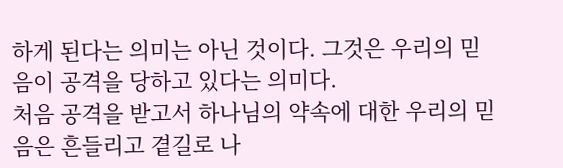하게 된다는 의미는 아닌 것이다. 그것은 우리의 믿음이 공격을 당하고 있다는 의미다.
처음 공격을 받고서 하나님의 약속에 대한 우리의 믿음은 흔들리고 곁길로 나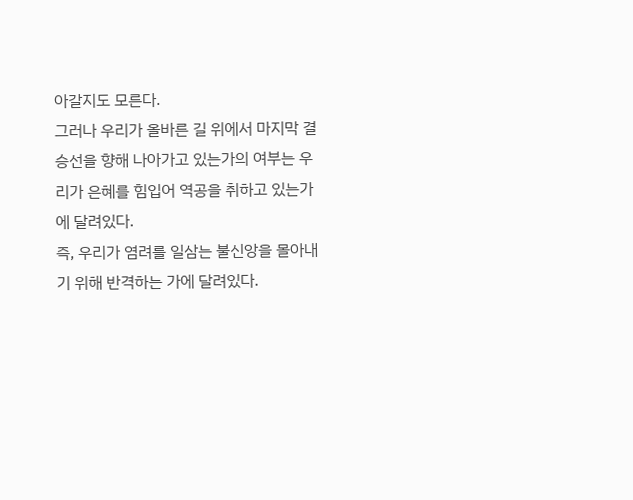아갈지도 모른다.
그러나 우리가 올바른 길 위에서 마지막 결승선을 향해 나아가고 있는가의 여부는 우리가 은혜를 힘입어 역공을 취하고 있는가에 달려있다.
즉, 우리가 염려를 일삼는 불신앙을 몰아내기 위해 반격하는 가에 달려있다.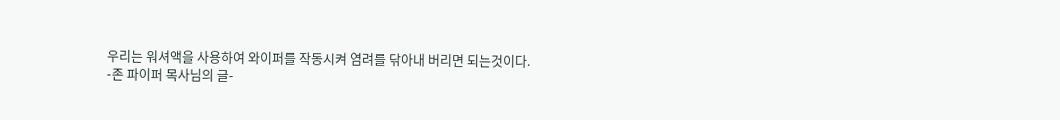우리는 워셔액을 사용하여 와이퍼를 작동시켜 염려를 닦아내 버리면 되는것이다.
-존 파이퍼 목사님의 글-